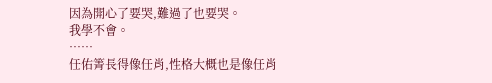因為開心了要哭,難過了也要哭。
我學不會。
……
任佑箐長得像任肖,性格大概也是像任肖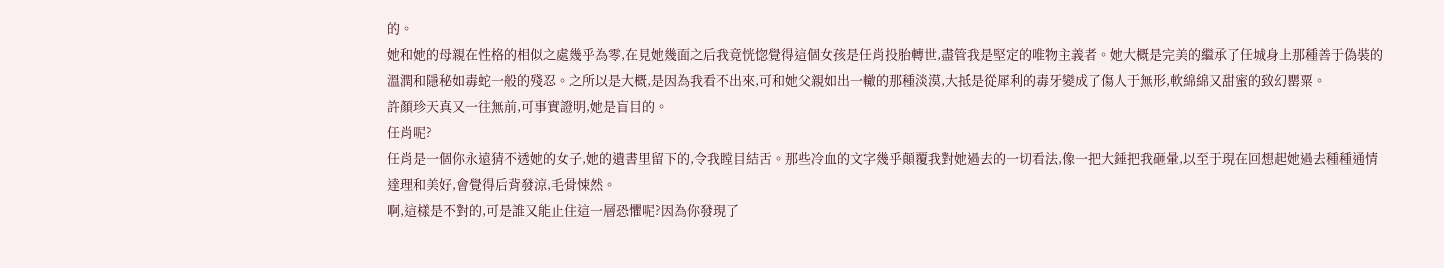的。
她和她的母親在性格的相似之處幾乎為零,在見她幾面之后我竟恍惚覺得這個女孩是任肖投胎轉世,盡管我是堅定的唯物主義者。她大概是完美的繼承了任城身上那種善于偽裝的溫潤和隱秘如毒蛇一般的殘忍。之所以是大概,是因為我看不出來,可和她父親如出一轍的那種淡漠,大抵是從犀利的毒牙變成了傷人于無形,軟綿綿又甜蜜的致幻罌粟。
許顏珍天真又一往無前,可事實證明,她是盲目的。
任肖呢?
任肖是一個你永遠猜不透她的女子,她的遺書里留下的,令我瞠目結舌。那些冷血的文字幾乎顛覆我對她過去的一切看法,像一把大錘把我砸暈,以至于現在回想起她過去種種通情達理和美好,會覺得后背發涼,毛骨悚然。
啊,這樣是不對的,可是誰又能止住這一層恐懼呢?因為你發現了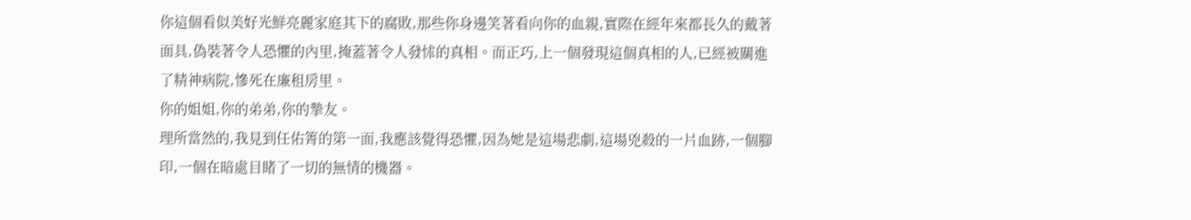你這個看似美好光鮮亮麗家庭其下的腐敗,那些你身邊笑著看向你的血親,實際在經年來都長久的戴著面具,偽裝著令人恐懼的內里,掩蓋著令人發怵的真相。而正巧,上一個發現這個真相的人,已經被關進了精神病院,慘死在廉租房里。
你的姐姐,你的弟弟,你的摯友。
理所當然的,我見到任佑箐的第一面,我應該覺得恐懼,因為她是這場悲劇,這場兇殺的一片血跡,一個腳印,一個在暗處目睹了一切的無情的機器。